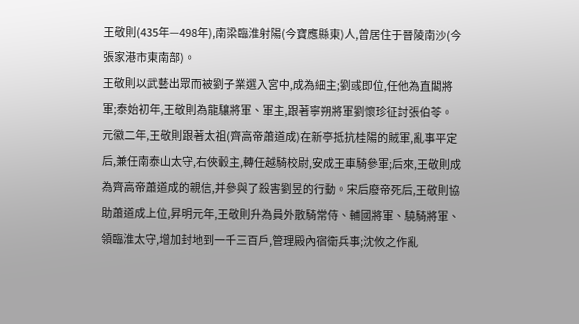王敬則(435年—498年),南梁臨淮射陽(今寶應縣東)人,曾居住于晉陵南沙(今張家港市東南部)。
王敬則以武藝出眾而被劉子業選入宮中,成為細主;劉彧即位,任他為直閣將軍;泰始初年,王敬則為龍驤將軍、軍主,跟著寧朔將軍劉懷珍征討張伯苓。元徽二年,王敬則跟著太祖(齊高帝蕭道成)在新亭抵抗桂陽的賊軍,亂事平定后,兼任南泰山太守,右俠轂主,轉任越騎校尉,安成王車騎參軍;后來,王敬則成為齊高帝蕭道成的親信,并參與了殺害劉昱的行動。宋后廢帝死后,王敬則協助蕭道成上位,昇明元年,王敬則升為員外散騎常侍、輔國將軍、驍騎將軍、領臨淮太守,增加封地到一千三百戶,管理殿內宿衛兵事;沈攸之作亂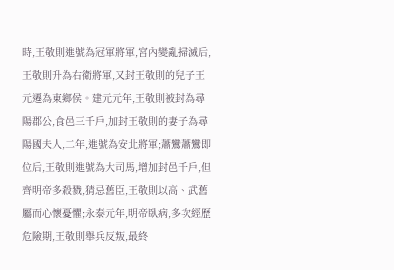時,王敬則進號為冠軍將軍,宮內變亂掃滅后,王敬則升為右衛將軍,又封王敬則的兒子王元遷為東鄉侯。建元元年,王敬則被封為尋陽郡公,食邑三千戶,加封王敬則的妻子為尋陽國夫人,二年,進號為安北將軍;蕭鸞蕭鸞即位后,王敬則進號為大司馬,增加封邑千戶,但齊明帝多殺戮,猜忌舊臣,王敬則以高、武舊屬而心懷憂懼;永泰元年,明帝臥病,多次經歷危險期,王敬則舉兵反叛,最終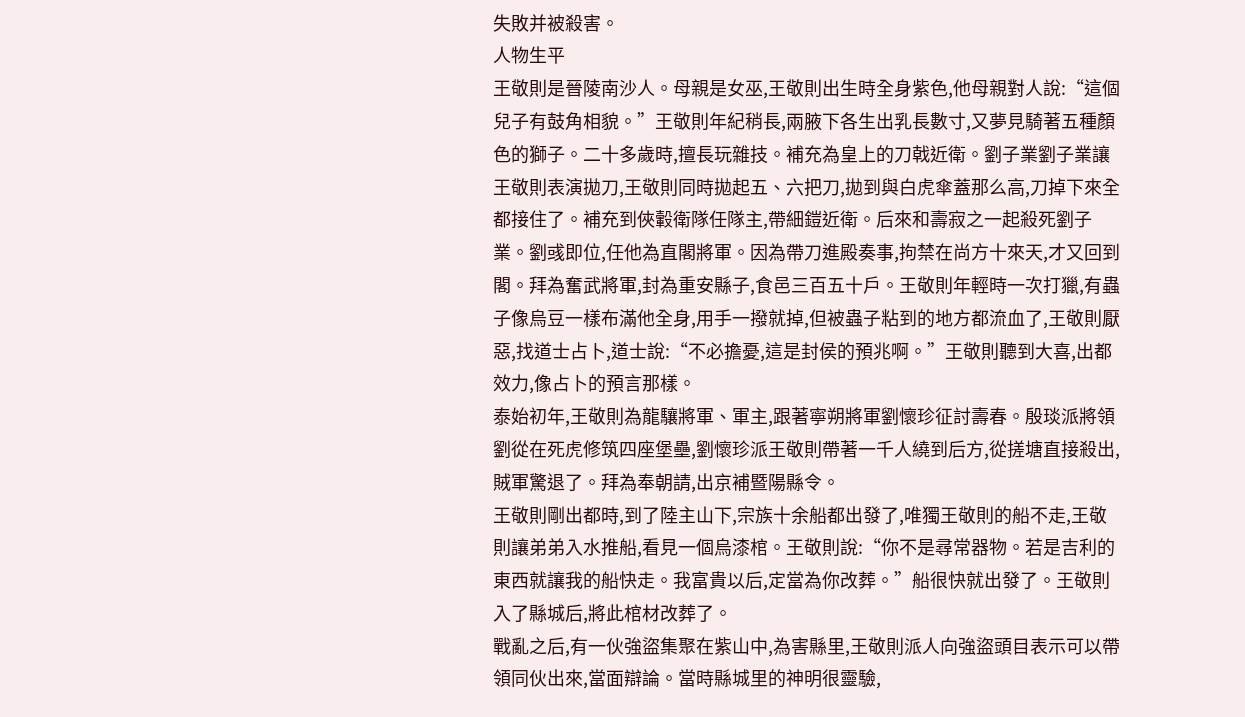失敗并被殺害。
人物生平
王敬則是晉陵南沙人。母親是女巫,王敬則出生時全身紫色,他母親對人說:“這個兒子有鼓角相貌。”王敬則年紀稍長,兩腋下各生出乳長數寸,又夢見騎著五種顏色的獅子。二十多歲時,擅長玩雜技。補充為皇上的刀戟近衛。劉子業劉子業讓王敬則表演拋刀,王敬則同時拋起五、六把刀,拋到與白虎傘蓋那么高,刀掉下來全都接住了。補充到俠轂衛隊任隊主,帶細鎧近衛。后來和壽寂之一起殺死劉子業。劉彧即位,任他為直閣將軍。因為帶刀進殿奏事,拘禁在尚方十來天,才又回到閣。拜為奮武將軍,封為重安縣子,食邑三百五十戶。王敬則年輕時一次打獵,有蟲子像烏豆一樣布滿他全身,用手一撥就掉,但被蟲子粘到的地方都流血了,王敬則厭惡,找道士占卜,道士說:“不必擔憂,這是封侯的預兆啊。”王敬則聽到大喜,出都效力,像占卜的預言那樣。
泰始初年,王敬則為龍驤將軍、軍主,跟著寧朔將軍劉懷珍征討壽春。殷琰派將領劉從在死虎修筑四座堡壘,劉懷珍派王敬則帶著一千人繞到后方,從搓塘直接殺出,賊軍驚退了。拜為奉朝請,出京補暨陽縣令。
王敬則剛出都時,到了陸主山下,宗族十余船都出發了,唯獨王敬則的船不走,王敬則讓弟弟入水推船,看見一個烏漆棺。王敬則說:“你不是尋常器物。若是吉利的東西就讓我的船快走。我富貴以后,定當為你改葬。”船很快就出發了。王敬則入了縣城后,將此棺材改葬了。
戰亂之后,有一伙強盜集聚在紫山中,為害縣里,王敬則派人向強盜頭目表示可以帶領同伙出來,當面辯論。當時縣城里的神明很靈驗,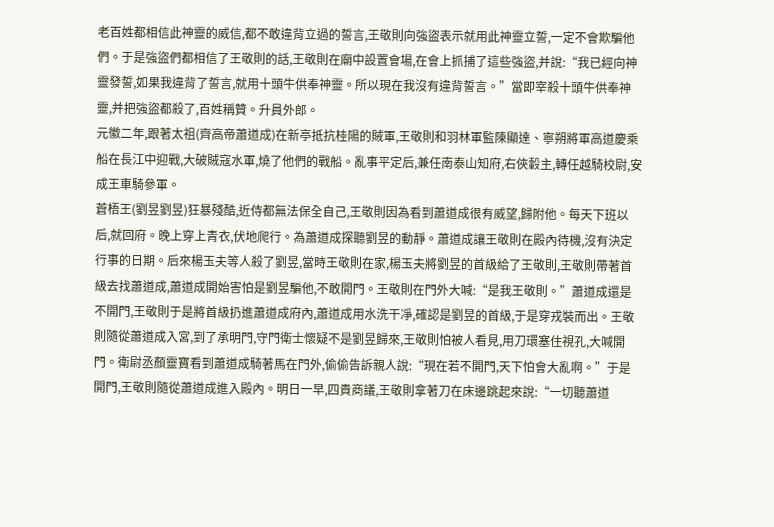老百姓都相信此神靈的威信,都不敢違背立過的誓言,王敬則向強盜表示就用此神靈立誓,一定不會欺騙他們。于是強盜們都相信了王敬則的話,王敬則在廟中設置會場,在會上抓捕了這些強盜,并說:“我已經向神靈發誓,如果我違背了誓言,就用十頭牛供奉神靈。所以現在我沒有違背誓言。”當即宰殺十頭牛供奉神靈,并把強盜都殺了,百姓稱贊。升員外郎。
元徽二年,跟著太祖(齊高帝蕭道成)在新亭抵抗桂陽的賊軍,王敬則和羽林軍監陳顯達、寧朔將軍高道慶乘船在長江中迎戰,大破賊寇水軍,燒了他們的戰船。亂事平定后,兼任南泰山知府,右俠轂主,轉任越騎校尉,安成王車騎參軍。
蒼梧王(劉昱劉昱)狂暴殘酷,近侍都無法保全自己,王敬則因為看到蕭道成很有威望,歸附他。每天下班以后,就回府。晚上穿上青衣,伏地爬行。為蕭道成探聽劉昱的動靜。蕭道成讓王敬則在殿內待機,沒有決定行事的日期。后來楊玉夫等人殺了劉昱,當時王敬則在家,楊玉夫將劉昱的首級給了王敬則,王敬則帶著首級去找蕭道成,蕭道成開始害怕是劉昱騙他,不敢開門。王敬則在門外大喊:“是我王敬則。”蕭道成還是不開門,王敬則于是將首級扔進蕭道成府內,蕭道成用水洗干凈,確認是劉昱的首級,于是穿戎裝而出。王敬則隨從蕭道成入宮,到了承明門,守門衛士懷疑不是劉昱歸來,王敬則怕被人看見,用刀環塞住視孔,大喊開門。衛尉丞顏靈寶看到蕭道成騎著馬在門外,偷偷告訴親人說:“現在若不開門,天下怕會大亂啊。”于是開門,王敬則隨從蕭道成進入殿內。明日一早,四貴商議,王敬則拿著刀在床邊跳起來說:“一切聽蕭道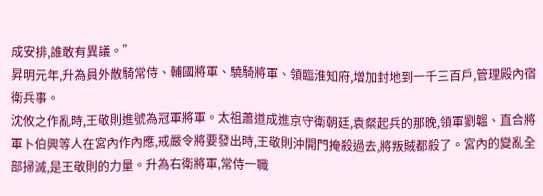成安排,誰敢有異議。”
昇明元年,升為員外散騎常侍、輔國將軍、驍騎將軍、領臨淮知府,增加封地到一千三百戶,管理殿內宿衛兵事。
沈攸之作亂時,王敬則進號為冠軍將軍。太祖蕭道成進京守衛朝廷,袁粲起兵的那晚,領軍劉韞、直合將軍卜伯興等人在宮內作內應,戒嚴令將要發出時,王敬則沖開門掩殺過去,將叛賊都殺了。宮內的變亂全部掃滅,是王敬則的力量。升為右衛將軍,常侍一職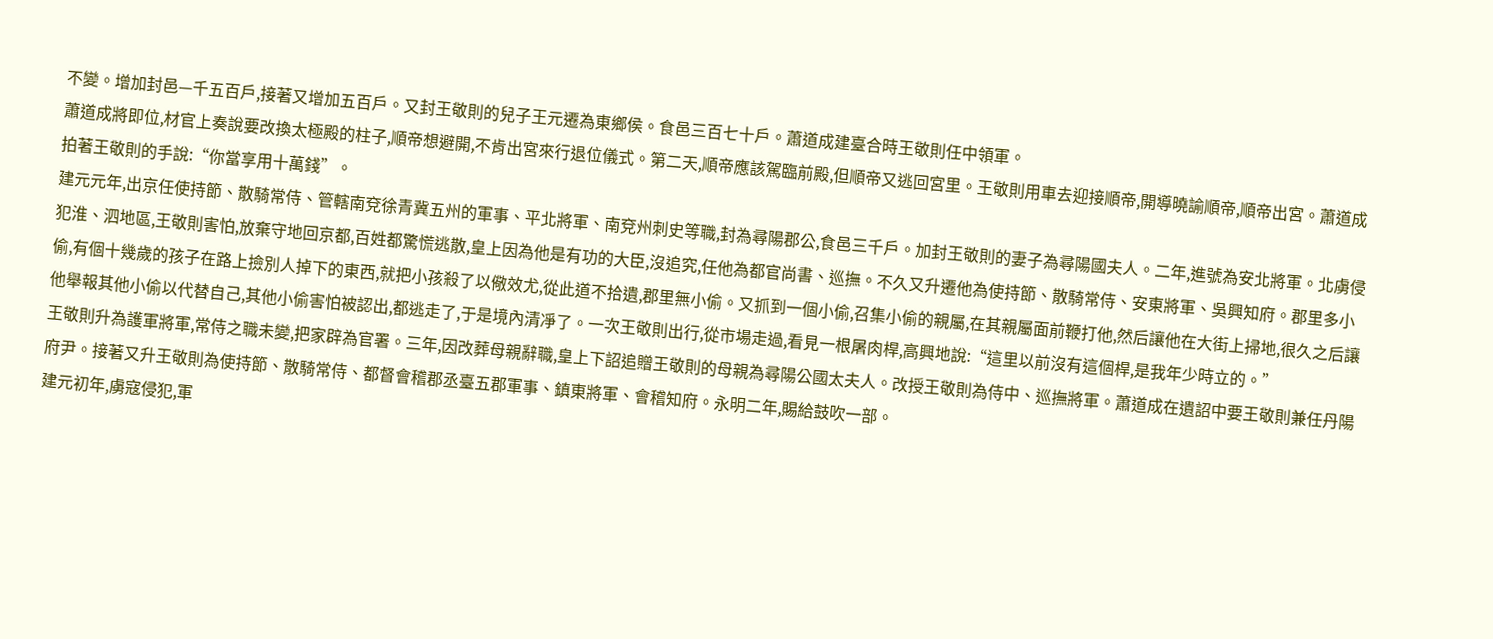不變。增加封邑—千五百戶,接著又增加五百戶。又封王敬則的兒子王元遷為東鄉侯。食邑三百七十戶。蕭道成建臺合時王敬則任中領軍。
蕭道成將即位,材官上奏說要改換太極殿的柱子,順帝想避開,不肯出宮來行退位儀式。第二天,順帝應該駕臨前殿,但順帝又逃回宮里。王敬則用車去迎接順帝,開導曉諭順帝,順帝出宮。蕭道成拍著王敬則的手說:“你當享用十萬錢”。
建元元年,出京任使持節、散騎常侍、管轄南兗徐青冀五州的軍事、平北將軍、南兗州刺史等職,封為尋陽郡公,食邑三千戶。加封王敬則的妻子為尋陽國夫人。二年,進號為安北將軍。北虜侵犯淮、泗地區,王敬則害怕,放棄守地回京都,百姓都驚慌逃散,皇上因為他是有功的大臣,沒追究,任他為都官尚書、巡撫。不久又升遷他為使持節、散騎常侍、安東將軍、吳興知府。郡里多小偷,有個十幾歲的孩子在路上撿別人掉下的東西,就把小孩殺了以儆效尤,從此道不拾遺,郡里無小偷。又抓到一個小偷,召集小偷的親屬,在其親屬面前鞭打他,然后讓他在大街上掃地,很久之后讓他舉報其他小偷以代替自己,其他小偷害怕被認出,都逃走了,于是境內清凈了。一次王敬則出行,從市場走過,看見一根屠肉桿,高興地說:“這里以前沒有這個桿,是我年少時立的。”
王敬則升為護軍將軍,常侍之職未變,把家辟為官署。三年,因改葬母親辭職,皇上下詔追贈王敬則的母親為尋陽公國太夫人。改授王敬則為侍中、巡撫將軍。蕭道成在遺詔中要王敬則兼任丹陽府尹。接著又升王敬則為使持節、散騎常侍、都督會稽郡丞臺五郡軍事、鎮東將軍、會稽知府。永明二年,賜給鼓吹一部。
建元初年,虜寇侵犯,軍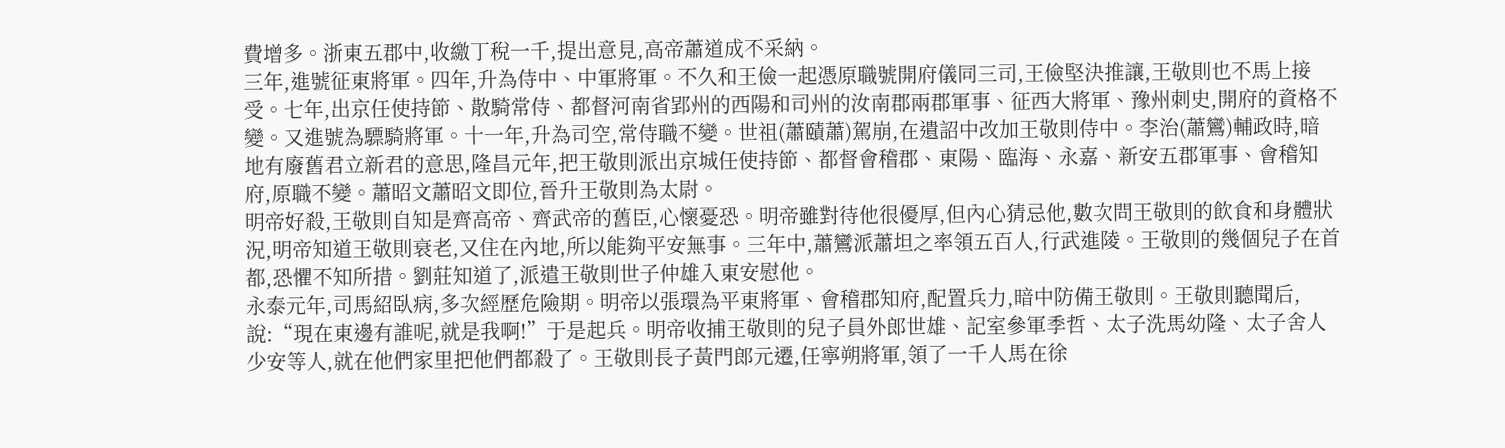費增多。浙東五郡中,收繳丁稅一千,提出意見,高帝蕭道成不采納。
三年,進號征東將軍。四年,升為侍中、中軍將軍。不久和王儉一起憑原職號開府儀同三司,王儉堅決推讓,王敬則也不馬上接受。七年,出京任使持節、散騎常侍、都督河南省郢州的西陽和司州的汝南郡兩郡軍事、征西大將軍、豫州刺史,開府的資格不變。又進號為驃騎將軍。十一年,升為司空,常侍職不變。世祖(蕭賾蕭)駕崩,在遺詔中改加王敬則侍中。李治(蕭鸞)輔政時,暗地有廢舊君立新君的意思,隆昌元年,把王敬則派出京城任使持節、都督會稽郡、東陽、臨海、永嘉、新安五郡軍事、會稽知府,原職不變。蕭昭文蕭昭文即位,晉升王敬則為太尉。
明帝好殺,王敬則自知是齊高帝、齊武帝的舊臣,心懷憂恐。明帝雖對待他很優厚,但內心猜忌他,數次問王敬則的飲食和身體狀況,明帝知道王敬則衰老,又住在內地,所以能夠平安無事。三年中,蕭鸞派蕭坦之率領五百人,行武進陵。王敬則的幾個兒子在首都,恐懼不知所措。劉莊知道了,派遣王敬則世子仲雄入東安慰他。
永泰元年,司馬紹臥病,多次經歷危險期。明帝以張環為平東將軍、會稽郡知府,配置兵力,暗中防備王敬則。王敬則聽聞后,說:“現在東邊有誰呢,就是我啊!”于是起兵。明帝收捕王敬則的兒子員外郎世雄、記室參軍季哲、太子洗馬幼隆、太子舍人少安等人,就在他們家里把他們都殺了。王敬則長子黃門郎元遷,任寧朔將軍,領了一千人馬在徐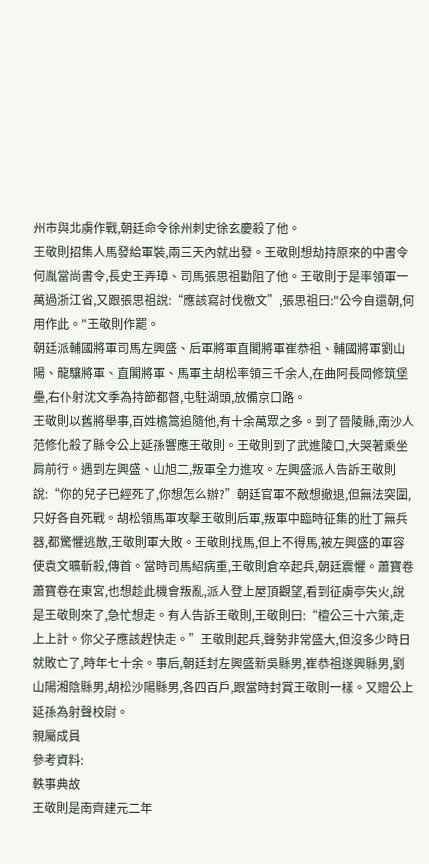州市與北虜作戰,朝廷命令徐州刺史徐玄慶殺了他。
王敬則招集人馬發給軍裝,兩三天內就出發。王敬則想劫持原來的中書令何胤當尚書令,長史王弄璋、司馬張思祖勸阻了他。王敬則于是率領軍一萬過浙江省,又跟張思祖說:“應該寫討伐檄文”,張思祖曰:"公今自還朝,何用作此。"王敬則作罷。
朝廷派輔國將軍司馬左興盛、后軍將軍直閣將軍崔恭祖、輔國將軍劉山陽、龍驤將軍、直閣將軍、馬軍主胡松率領三千余人,在曲阿長岡修筑堡壘,右仆射沈文季為持節都督,屯駐湖頭,放備京口路。
王敬則以舊將舉事,百姓檐篙追隨他,有十余萬眾之多。到了晉陵縣,南沙人范修化殺了縣令公上延孫響應王敬則。王敬則到了武進陵口,大哭著乘坐肩前行。遇到左興盛、山旭二,叛軍全力進攻。左興盛派人告訴王敬則說:“你的兒子已經死了,你想怎么辦?”朝廷官軍不敵想撤退,但無法突圍,只好各自死戰。胡松領馬軍攻擊王敬則后軍,叛軍中臨時征集的壯丁無兵器,都驚懼逃散,王敬則軍大敗。王敬則找馬,但上不得馬,被左興盛的軍容使袁文曠斬殺,傳首。當時司馬紹病重,王敬則倉卒起兵,朝廷震懼。蕭寶卷蕭寶卷在東宮,也想趁此機會叛亂,派人登上屋頂觀望,看到征虜亭失火,說是王敬則來了,急忙想走。有人告訴王敬則,王敬則曰:“檀公三十六策,走上上計。你父子應該趕快走。”王敬則起兵,聲勢非常盛大,但沒多少時日就敗亡了,時年七十余。事后,朝廷封左興盛新吳縣男,崔恭祖遂興縣男,劉山陽湘陰縣男,胡松沙陽縣男,各四百戶,跟當時封賞王敬則一樣。又贈公上延孫為射聲校尉。
親屬成員
參考資料:
軼事典故
王敬則是南齊建元二年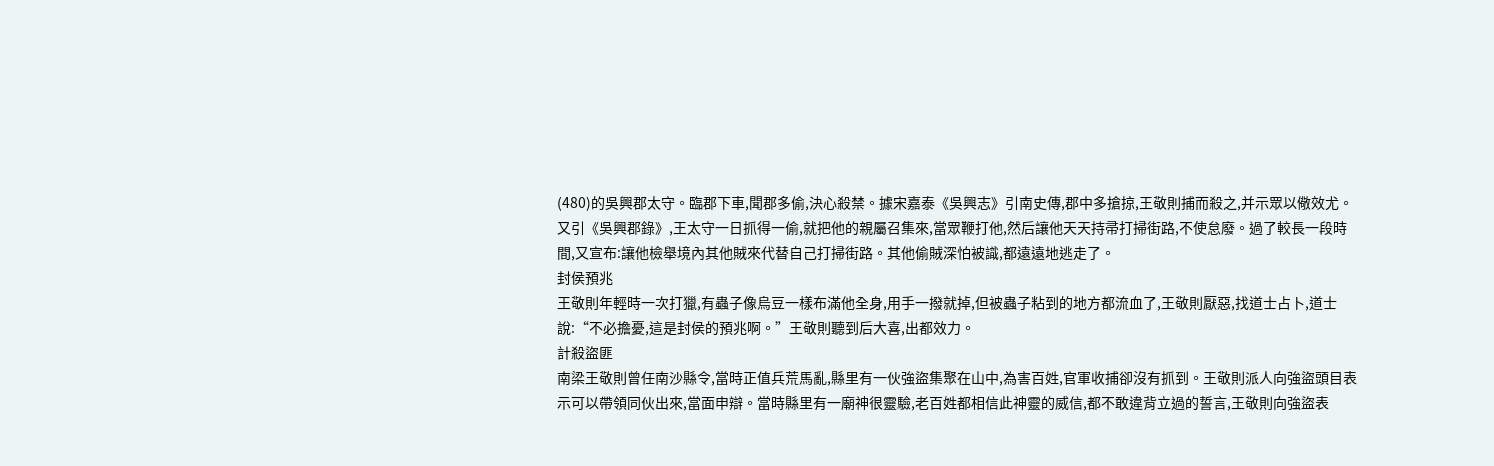(480)的吳興郡太守。臨郡下車,聞郡多偷,決心殺禁。據宋嘉泰《吳興志》引南史傳,郡中多搶掠,王敬則捕而殺之,并示眾以儆效尤。又引《吳興郡錄》,王太守一日抓得一偷,就把他的親屬召集來,當眾鞭打他,然后讓他天天持帚打掃街路,不使怠廢。過了較長一段時間,又宣布:讓他檢舉境內其他賊來代替自己打掃街路。其他偷賊深怕被識,都遠遠地逃走了。
封侯預兆
王敬則年輕時一次打獵,有蟲子像烏豆一樣布滿他全身,用手一撥就掉,但被蟲子粘到的地方都流血了,王敬則厭惡,找道士占卜,道士說:“不必擔憂,這是封侯的預兆啊。”王敬則聽到后大喜,出都效力。
計殺盜匪
南梁王敬則曾任南沙縣令,當時正值兵荒馬亂,縣里有一伙強盜集聚在山中,為害百姓,官軍收捕卻沒有抓到。王敬則派人向強盜頭目表示可以帶領同伙出來,當面申辯。當時縣里有一廟神很靈驗,老百姓都相信此神靈的威信,都不敢違背立過的誓言,王敬則向強盜表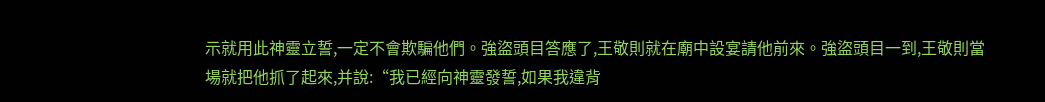示就用此神靈立誓,一定不會欺騙他們。強盜頭目答應了,王敬則就在廟中設宴請他前來。強盜頭目一到,王敬則當場就把他抓了起來,并說:“我已經向神靈發誓,如果我違背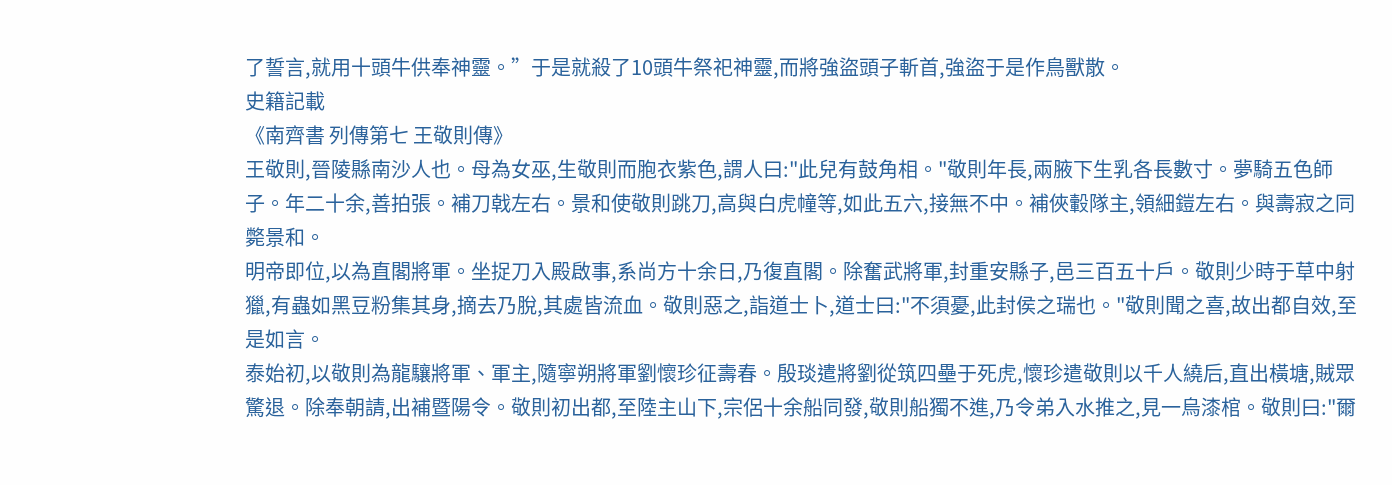了誓言,就用十頭牛供奉神靈。”于是就殺了10頭牛祭祀神靈,而將強盜頭子斬首,強盜于是作鳥獸散。
史籍記載
《南齊書 列傳第七 王敬則傳》
王敬則,晉陵縣南沙人也。母為女巫,生敬則而胞衣紫色,謂人曰:"此兒有鼓角相。"敬則年長,兩腋下生乳各長數寸。夢騎五色師子。年二十余,善拍張。補刀戟左右。景和使敬則跳刀,高與白虎幢等,如此五六,接無不中。補俠轂隊主,領細鎧左右。與壽寂之同斃景和。
明帝即位,以為直閣將軍。坐捉刀入殿啟事,系尚方十余日,乃復直閣。除奮武將軍,封重安縣子,邑三百五十戶。敬則少時于草中射獵,有蟲如黑豆粉集其身,摘去乃脫,其處皆流血。敬則惡之,詣道士卜,道士曰:"不須憂,此封侯之瑞也。"敬則聞之喜,故出都自效,至是如言。
泰始初,以敬則為龍驤將軍、軍主,隨寧朔將軍劉懷珍征壽春。殷琰遣將劉從筑四壘于死虎,懷珍遣敬則以千人繞后,直出橫塘,賊眾驚退。除奉朝請,出補暨陽令。敬則初出都,至陸主山下,宗侶十余船同發,敬則船獨不進,乃令弟入水推之,見一烏漆棺。敬則曰:"爾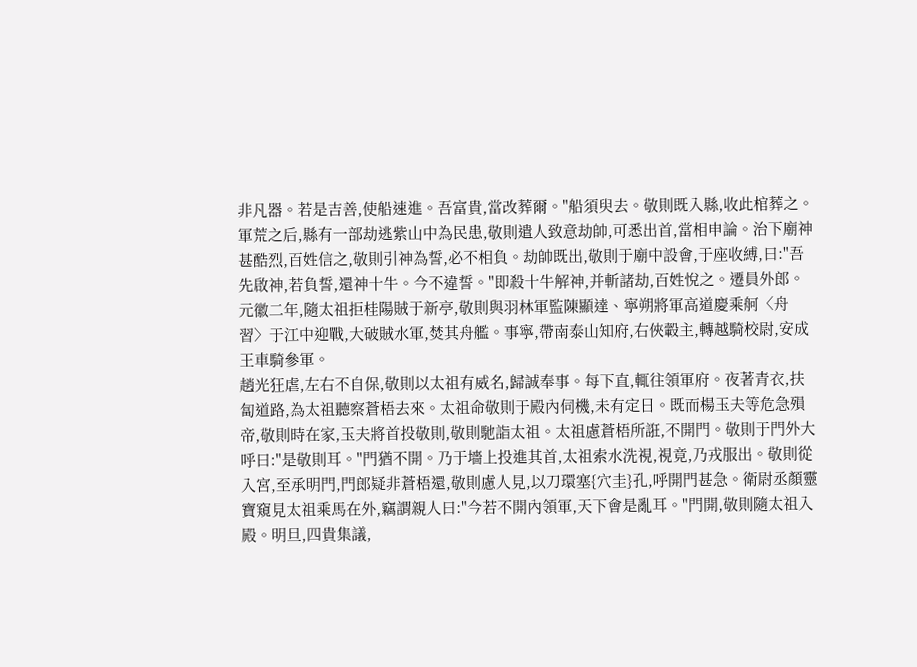非凡器。若是吉善,使船速進。吾富貴,當改葬爾。"船須臾去。敬則既入縣,收此棺葬之。軍荒之后,縣有一部劫逃紫山中為民患,敬則遣人致意劫帥,可悉出首,當相申論。治下廟神甚酷烈,百姓信之,敬則引神為誓,必不相負。劫帥既出,敬則于廟中設會,于座收縛,曰:"吾先啟神,若負誓,還神十牛。今不違誓。"即殺十牛解神,并斬諸劫,百姓悅之。遷員外郎。
元徽二年,隨太祖拒桂陽賊于新亭,敬則與羽林軍監陳顯達、寧朔將軍高道慶乘舸〈舟習〉于江中迎戰,大破賊水軍,焚其舟艦。事寧,帶南泰山知府,右俠轂主,轉越騎校尉,安成王車騎參軍。
趙光狂虐,左右不自保,敬則以太祖有威名,歸誠奉事。每下直,輒往領軍府。夜著青衣,扶匐道路,為太祖聽察蒼梧去來。太祖命敬則于殿內伺機,未有定日。既而楊玉夫等危急殞帝,敬則時在家,玉夫將首投敬則,敬則馳詣太祖。太祖慮蒼梧所誑,不開門。敬則于門外大呼曰:"是敬則耳。"門猶不開。乃于墻上投進其首,太祖索水洗視,視竟,乃戎服出。敬則從入宮,至承明門,門郎疑非蒼梧還,敬則慮人見,以刀環塞{穴圭}孔,呼開門甚急。衛尉丞顏靈寶窺見太祖乘馬在外,竊謂親人曰:"今若不開內領軍,天下會是亂耳。"門開,敬則隨太祖入殿。明旦,四貴集議,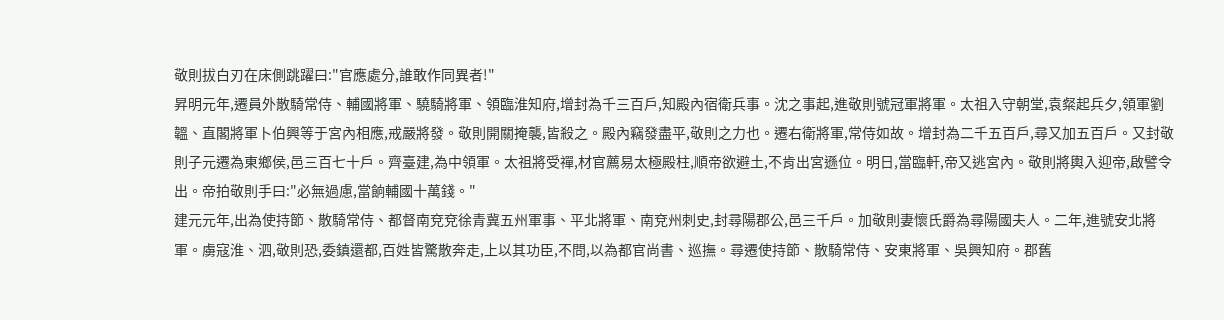敬則拔白刃在床側跳躍曰:"官應處分,誰敢作同異者!"
昇明元年,遷員外散騎常侍、輔國將軍、驍騎將軍、領臨淮知府,增封為千三百戶,知殿內宿衛兵事。沈之事起,進敬則號冠軍將軍。太祖入守朝堂,袁粲起兵夕,領軍劉韞、直閣將軍卜伯興等于宮內相應,戒嚴將發。敬則開關掩襲,皆殺之。殿內竊發盡平,敬則之力也。遷右衛將軍,常侍如故。增封為二千五百戶,尋又加五百戶。又封敬則子元遷為東鄉侯,邑三百七十戶。齊臺建,為中領軍。太祖將受禪,材官薦易太極殿柱,順帝欲避土,不肯出宮遜位。明日,當臨軒,帝又逃宮內。敬則將輿入迎帝,啟譬令出。帝拍敬則手曰:"必無過慮,當餉輔國十萬錢。"
建元元年,出為使持節、散騎常侍、都督南兗兗徐青冀五州軍事、平北將軍、南兗州刺史,封尋陽郡公,邑三千戶。加敬則妻懷氏爵為尋陽國夫人。二年,進號安北將軍。虜寇淮、泗,敬則恐,委鎮還都,百姓皆驚散奔走,上以其功臣,不問,以為都官尚書、巡撫。尋遷使持節、散騎常侍、安東將軍、吳興知府。郡舊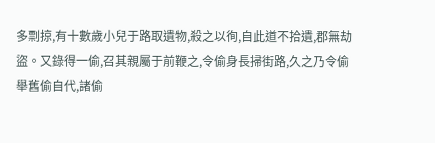多剽掠,有十數歲小兒于路取遺物,殺之以徇,自此道不拾遺,郡無劫盜。又錄得一偷,召其親屬于前鞭之,令偷身長掃街路,久之乃令偷舉舊偷自代,諸偷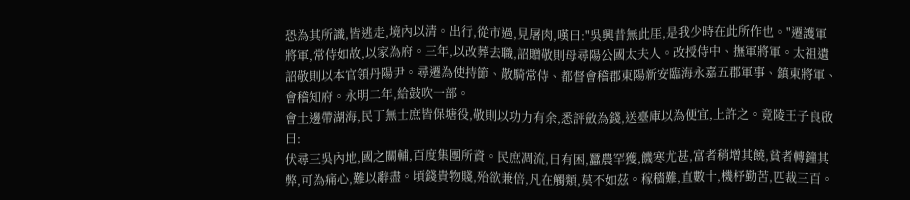恐為其所識,皆逃走,境內以清。出行,從市過,見屠肉,嘆曰:"吳興昔無此厓,是我少時在此所作也。"遷護軍將軍,常侍如故,以家為府。三年,以改葬去職,詔贈敬則母尋陽公國太夫人。改授侍中、撫軍將軍。太祖遺詔敬則以本官領丹陽尹。尋遷為使持節、散騎常侍、都督會稽郡東陽新安臨海永嘉五郡軍事、鎮東將軍、會稽知府。永明二年,給鼓吹一部。
會土邊帶湖海,民丁無士庶皆保塘役,敬則以功力有余,悉評斂為錢,送臺庫以為便宜,上許之。竟陵王子良啟曰:
伏尋三吳內地,國之關輔,百度集團所資。民庶凋流,日有困,蠶農罕獲,饑寒尤甚,富者稍增其饒,貧者轉鐘其弊,可為痛心,難以辭盡。頃錢貴物賤,殆欲兼倍,凡在觸類,莫不如茲。稼穡難,直數十,機杼勤苦,匹裁三百。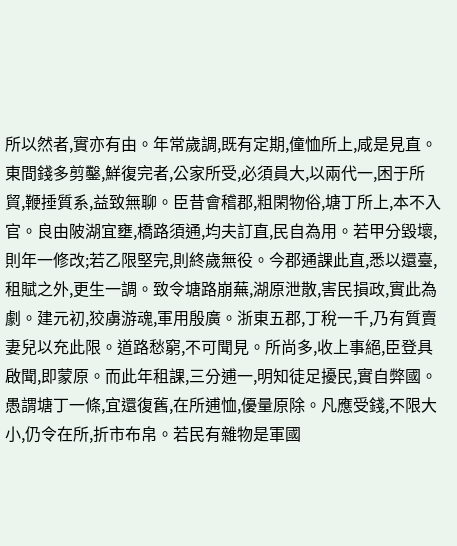所以然者,實亦有由。年常歲調,既有定期,僮恤所上,咸是見直。東間錢多剪鑿,鮮復完者,公家所受,必須員大,以兩代一,困于所貿,鞭捶質系,益致無聊。臣昔會稽郡,粗閑物俗,塘丁所上,本不入官。良由陂湖宜壅,橋路須通,均夫訂直,民自為用。若甲分毀壞,則年一修改;若乙限堅完,則終歲無役。今郡通課此直,悉以還臺,租賦之外,更生一調。致令塘路崩蕪,湖原泄散,害民損政,實此為劇。建元初,狡虜游魂,軍用殷廣。浙東五郡,丁稅一千,乃有質賣妻兒以充此限。道路愁窮,不可聞見。所尚多,收上事絕,臣登具啟聞,即蒙原。而此年租課,三分逋一,明知徒足擾民,實自弊國。愚謂塘丁一條,宜還復舊,在所逋恤,優量原除。凡應受錢,不限大小,仍令在所,折市布帛。若民有雜物是軍國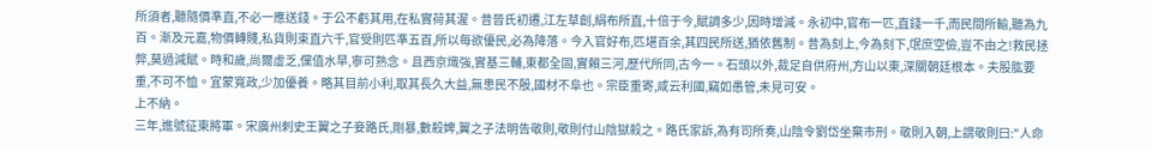所須者,聽隨價準直,不必一應送錢。于公不虧其用,在私實荷其渥。昔晉氏初遷,江左草創,絹布所直,十倍于今,賦調多少,因時增減。永初中,官布一匹,直錢一千,而民間所輸,聽為九百。漸及元嘉,物價轉賤,私貨則束直六千,官受則匹準五百,所以每欲優民,必為降落。今入官好布,匹堪百余,其四民所送,猶依舊制。昔為刻上,今為刻下,氓庶空儉,豈不由之!救民拯弊,莫過減賦。時和歲,尚爾虛乏,儻值水旱,寧可熟念。且西京熾強,實基三輔,東都全固,實賴三河,歷代所同,古今一。石頭以外,裁足自供府州,方山以東,深關朝廷根本。夫股肱要重,不可不恤。宜蒙寬政,少加優養。略其目前小利,取其長久大益,無患民不殷,國材不阜也。宗臣重寄,咸云利國,竊如愚管,未見可安。
上不納。
三年,進號征東將軍。宋廣州刺史王翼之子妾路氏,剛暴,數殺婢,翼之子法明告敬則,敬則付山陰獄殺之。路氏家訴,為有司所奏,山陰令劉岱坐棄市刑。敬則入朝,上謂敬則曰:"人命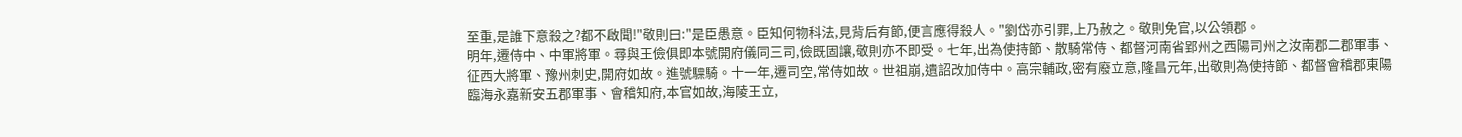至重,是誰下意殺之?都不啟聞!"敬則曰:"是臣愚意。臣知何物科法,見背后有節,便言應得殺人。"劉岱亦引罪,上乃赦之。敬則免官,以公領郡。
明年,遷侍中、中軍將軍。尋與王儉俱即本號開府儀同三司,儉既固讓,敬則亦不即受。七年,出為使持節、散騎常侍、都督河南省郢州之西陽司州之汝南郡二郡軍事、征西大將軍、豫州刺史,開府如故。進號驃騎。十一年,遷司空,常侍如故。世祖崩,遺詔改加侍中。高宗輔政,密有廢立意,隆昌元年,出敬則為使持節、都督會稽郡東陽臨海永嘉新安五郡軍事、會稽知府,本官如故,海陵王立,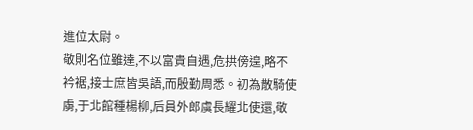進位太尉。
敬則名位雖達,不以富貴自遇,危拱傍遑,略不衿裾,接士庶皆吳語,而殷勤周悉。初為散騎使虜,于北館種楊柳,后員外郎虞長耀北使還,敬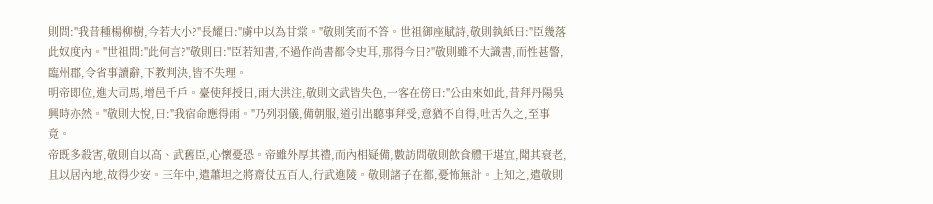則問:"我昔種楊柳樹,今若大小?"長耀曰:"虜中以為甘棠。"敬則笑而不答。世祖御座賦詩,敬則執紙曰:"臣幾落此奴度內。"世祖問:"此何言?"敬則曰:"臣若知書,不過作尚書都令史耳,那得今日?"敬則雖不大識書,而性甚警,臨州郡,令省事讀辭,下教判決,皆不失理。
明帝即位,進大司馬,增邑千戶。臺使拜授日,雨大洪注,敬則文武皆失色,一客在傍曰:"公由來如此,昔拜丹陽吳興時亦然。"敬則大悅,曰:"我宿命應得雨。"乃列羽儀,備朝服,道引出聽事拜受,意猶不自得,吐舌久之,至事竟。
帝既多殺害,敬則自以高、武舊臣,心懷憂恐。帝雖外厚其禮,而內相疑備,數訪問敬則飲食體干堪宜,聞其衰老,且以居內地,故得少安。三年中,遣蕭坦之將齋仗五百人,行武進陵。敬則諸子在都,憂怖無計。上知之,遣敬則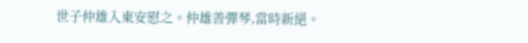世子仲雄入東安慰之。仲雄善彈琴,當時新絕。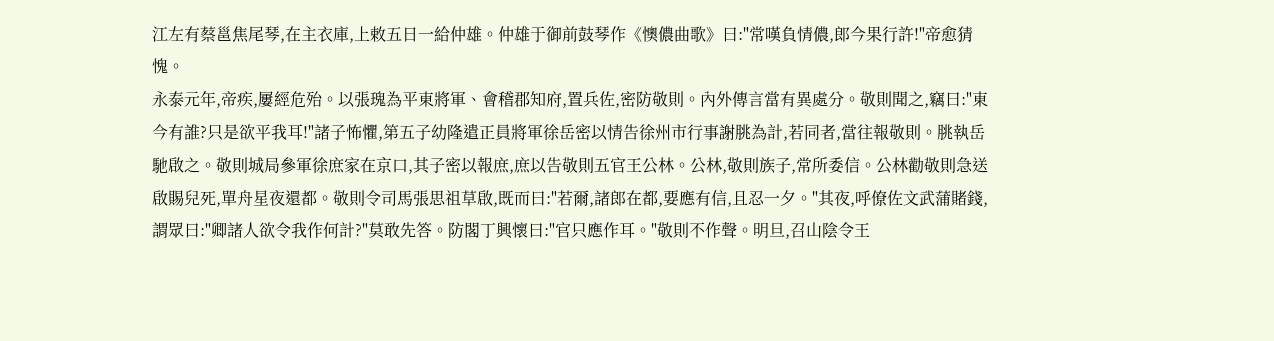江左有蔡邕焦尾琴,在主衣庫,上敕五日一給仲雄。仲雄于御前鼓琴作《懊儂曲歌》曰:"常嘆負情儂,郎今果行許!"帝愈猜愧。
永泰元年,帝疾,屢經危殆。以張瑰為平東將軍、會稽郡知府,置兵佐,密防敬則。內外傳言當有異處分。敬則聞之,竊曰:"東今有誰?只是欲平我耳!"諸子怖懼,第五子幼隆遣正員將軍徐岳密以情告徐州市行事謝朓為計,若同者,當往報敬則。朓執岳馳啟之。敬則城局參軍徐庶家在京口,其子密以報庶,庶以告敬則五官王公林。公林,敬則族子,常所委信。公林勸敬則急送啟賜兒死,單舟星夜還都。敬則令司馬張思祖草啟,既而曰:"若爾,諸郎在都,要應有信,且忍一夕。"其夜,呼僚佐文武蒲賭錢,謂眾曰:"卿諸人欲令我作何計?"莫敢先答。防閣丁興懷曰:"官只應作耳。"敬則不作聲。明旦,召山陰令王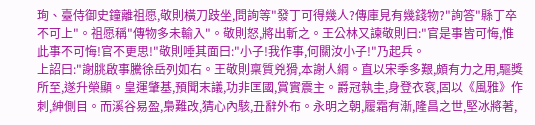珣、臺侍御史鐘離祖愿,敬則橫刀跂坐,問詢等"發丁可得幾人?傳庫見有幾錢物?"詢答"縣丁卒不可上"。祖愿稱"傳物多未輸入"。敬則怒,將出斬之。王公林又諫敬則曰:"官是事皆可悔,惟此事不可悔!官不更思!"敬則唾其面曰:"小子!我作事,何關汝小子!"乃起兵。
上詔曰:"謝朓啟事騰徐岳列如右。王敬則稟質兇猾,本謝人綱。直以宋季多艱,頗有力之用,驅獎所至,遂升榮顯。皇運肇基,預聞末議,功非匡國,賞實震主。爵冠執圭,身登衣袞,固以《風雅》作刺,紳側目。而溪谷易盈,梟難改,猜心內駭,丑辭外布。永明之朝,履霜有漸,隆昌之世,堅冰將著,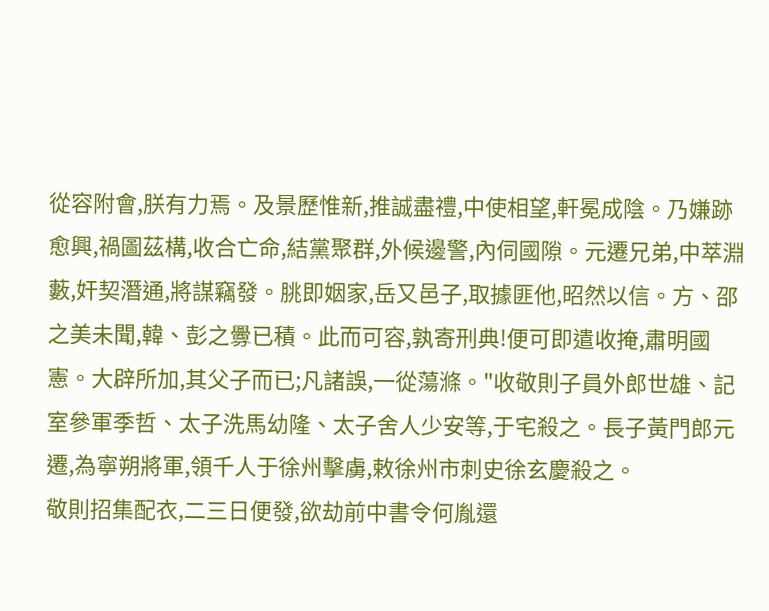從容附會,朕有力焉。及景歷惟新,推誠盡禮,中使相望,軒冕成陰。乃嫌跡愈興,禍圖茲構,收合亡命,結黨聚群,外候邊警,內伺國隙。元遷兄弟,中萃淵藪,奸契潛通,將謀竊發。朓即姻家,岳又邑子,取據匪他,昭然以信。方、邵之美未聞,韓、彭之釁已積。此而可容,孰寄刑典!便可即遣收掩,肅明國憲。大辟所加,其父子而已;凡諸誤,一從蕩滌。"收敬則子員外郎世雄、記室參軍季哲、太子洗馬幼隆、太子舍人少安等,于宅殺之。長子黃門郎元遷,為寧朔將軍,領千人于徐州擊虜,敕徐州市刺史徐玄慶殺之。
敬則招集配衣,二三日便發,欲劫前中書令何胤還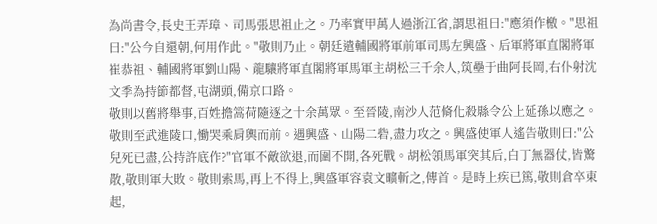為尚書令,長史王弄璋、司馬張思祖止之。乃率實甲萬人過浙江省,謂思祖曰:"應須作檄。"思祖曰:"公今自還朝,何用作此。"敬則乃止。朝廷遣輔國將軍前軍司馬左興盛、后軍將軍直閣將軍崔恭祖、輔國將軍劉山陽、龍驤將軍直閣將軍馬軍主胡松三千余人,筑壘于曲阿長岡,右仆射沈文季為持節都督,屯湖頭,備京口路。
敬則以舊將舉事,百姓擔篙荷隨逐之十余萬眾。至晉陵,南沙人范脩化殺縣令公上延孫以應之。敬則至武進陵口,慟哭乘肩輿而前。遇興盛、山陽二砦,盡力攻之。興盛使軍人遙告敬則曰:"公兒死已盡,公持許底作?"官軍不敵欲退,而圍不開,各死戰。胡松領馬軍突其后,白丁無器仗,皆驚散,敬則軍大敗。敬則索馬,再上不得上,興盛軍容袁文曠斬之,傳首。是時上疾已篤,敬則倉卒東起,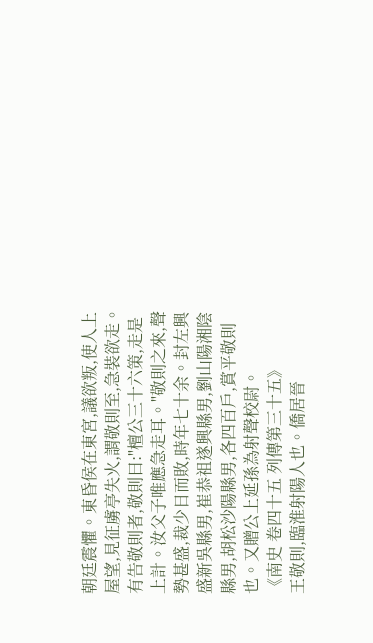朝廷震懼。東昏侯在東宮,議欲叛,使人上屋望,見征虜亭失火,謂敬則至,急裝欲走。有告敬則者,敬則曰:"檀公三十六策,走是上計。汝父子唯應急走耳。"敬則之來,聲勢甚盛,裁少日而敗,時年七十余。封左興盛新吳縣男,崔恭祖遂興縣男,劉山陽湘陰縣男,胡松沙陽縣男,各四百戶,賞平敬則也。又贈公上延孫為射聲校尉。
《南史 卷四十五 列傳第三十五》
王敬則,臨淮射陽人也。僑居晉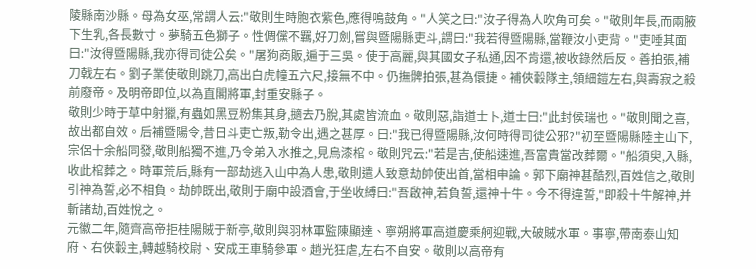陵縣南沙縣。母為女巫,常謂人云:"敬則生時胞衣紫色,應得鳴鼓角。"人笑之曰:"汝子得為人吹角可矣。"敬則年長,而兩腋下生乳,各長數寸。夢騎五色獅子。性倜儻不羈,好刀劍,嘗與暨陽縣吏斗,謂曰:"我若得暨陽縣,當鞭汝小吏背。"吏唾其面曰:"汝得暨陽縣,我亦得司徒公矣。"屠狗商販,遍于三吳。使于高麗,與其國女子私通,因不肯還,被收錄然后反。善拍張,補刀戟左右。劉子業使敬則跳刀,高出白虎幢五六尺,接無不中。仍撫髀拍張,甚為儇捷。補俠轂隊主,領細鎧左右,與壽寂之殺前廢帝。及明帝即位,以為直閣將軍,封重安縣子。
敬則少時于草中射獵,有蟲如黑豆粉集其身,擿去乃脫,其處皆流血。敬則惡,詣道士卜,道士曰:"此封侯瑞也。"敬則聞之喜,故出都自效。后補暨陽令,昔日斗吏亡叛,勒令出,遇之甚厚。曰:"我已得暨陽縣,汝何時得司徒公邪?"初至暨陽縣陸主山下,宗侶十余船同發,敬則船獨不進,乃令弟入水推之,見烏漆棺。敬則咒云:"若是吉,使船速進,吾富貴當改葬爾。"船須臾,入縣,收此棺葬之。時軍荒后,縣有一部劫逃入山中為人患,敬則遣人致意劫帥使出首,當相申論。郭下廟神甚酷烈,百姓信之,敬則引神為誓,必不相負。劫帥既出,敬則于廟中設酒會,于坐收縛曰:"吾啟神,若負誓,還神十牛。今不得違誓,"即殺十牛解神,并斬諸劫,百姓悅之。
元徽二年,隨齊高帝拒桂陽賊于新亭,敬則與羽林軍監陳顯達、寧朔將軍高道慶乘舸迎戰,大破賊水軍。事寧,帶南泰山知府、右俠轂主,轉越騎校尉、安成王車騎參軍。趙光狂虐,左右不自安。敬則以高帝有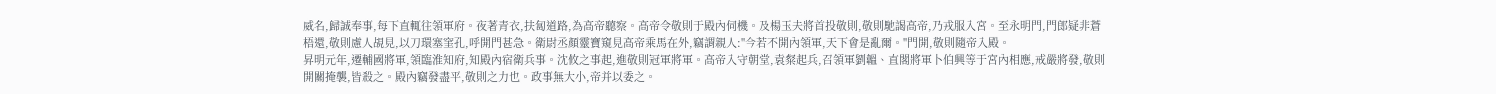威名,歸誠奉事,每下直輒往領軍府。夜著青衣,扶匐道路,為高帝聽察。高帝令敬則于殿內伺機。及楊玉夫將首投敬則,敬則馳謁高帝,乃戎服入宮。至永明門,門郎疑非蒼梧還,敬則慮人覘見,以刀環塞窐孔,呼開門甚急。衛尉丞顏靈寶窺見高帝乘馬在外,竊謂親人:"今若不開內領軍,天下會是亂爾。"門開,敬則隨帝入殿。
昇明元年,遷輔國將軍,領臨淮知府,知殿內宿衛兵事。沈攸之事起,進敬則冠軍將軍。高帝入守朝堂,袁粲起兵,召領軍劉韞、直閣將軍卜伯興等于宮內相應,戒嚴將發,敬則開關掩襲,皆殺之。殿內竊發盡平,敬則之力也。政事無大小,帝并以委之。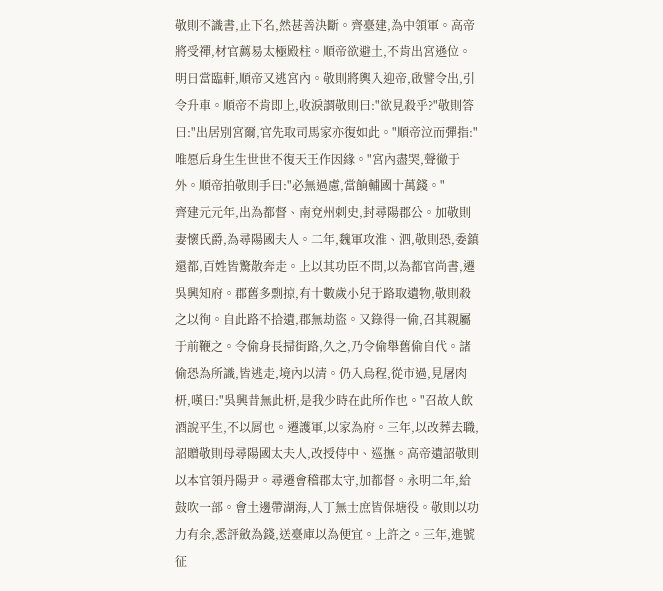敬則不識書,止下名,然甚善決斷。齊臺建,為中領軍。高帝將受禪,材官薦易太極殿柱。順帝欲避土,不肯出宮遜位。明日當臨軒,順帝又逃宮內。敬則將輿入迎帝,啟譬令出,引令升車。順帝不肯即上,收淚謂敬則曰:"欲見殺乎?"敬則答曰:"出居別宮爾,官先取司馬家亦復如此。"順帝泣而彈指:"唯愿后身生生世世不復天王作因緣。"宮內盡哭,聲徹于外。順帝拍敬則手曰:"必無過慮,當餉輔國十萬錢。"
齊建元元年,出為都督、南兗州刺史,封尋陽郡公。加敬則妻懷氏爵,為尋陽國夫人。二年,魏軍攻淮、泗,敬則恐,委鎮還都,百姓皆驚散奔走。上以其功臣不問,以為都官尚書,遷吳興知府。郡舊多剽掠,有十數歲小兒于路取遺物,敬則殺之以徇。自此路不拾遺,郡無劫盜。又錄得一偷,召其親屬于前鞭之。令偷身長掃街路,久之,乃令偷舉舊偷自代。諸偷恐為所識,皆逃走,境內以清。仍入烏程,從市過,見屠肉枅,嘆曰:"吳興昔無此枅,是我少時在此所作也。"召故人飲酒說平生,不以屑也。遷護軍,以家為府。三年,以改葬去職,詔贈敬則母尋陽國太夫人,改授侍中、巡撫。高帝遺詔敬則以本官領丹陽尹。尋遷會稽郡太守,加都督。永明二年,給鼓吹一部。會土邊帶湖海,人丁無士庶皆保塘役。敬則以功力有余,悉評斂為錢,送臺庫以為便宜。上許之。三年,進號征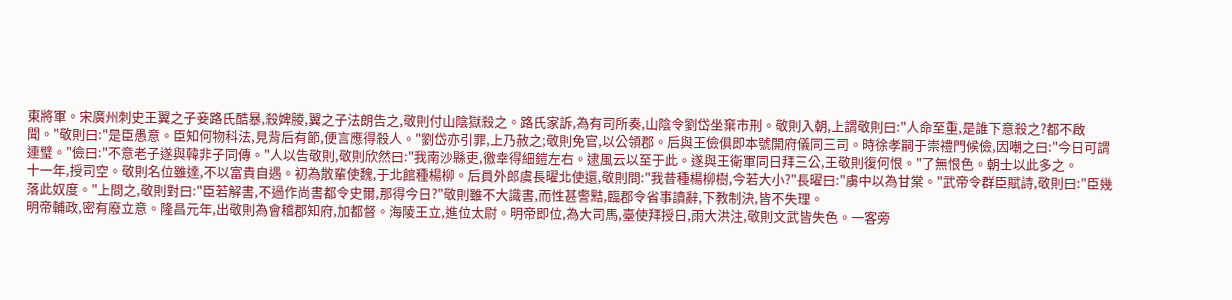東將軍。宋廣州刺史王翼之子妾路氏酷暴,殺婢媵,翼之子法朗告之,敬則付山陰獄殺之。路氏家訴,為有司所奏,山陰令劉岱坐棄市刑。敬則入朝,上謂敬則曰:"人命至重,是誰下意殺之?都不啟聞。"敬則曰:"是臣愚意。臣知何物科法,見背后有節,便言應得殺人。"劉岱亦引罪,上乃赦之;敬則免官,以公領郡。后與王儉俱即本號開府儀同三司。時徐孝嗣于崇禮門候儉,因嘲之曰:"今日可謂連璧。"儉曰:"不意老子遂與韓非子同傳。"人以告敬則,敬則欣然曰:"我南沙縣吏,徼幸得細鎧左右。逮風云以至于此。遂與王衛軍同日拜三公,王敬則復何恨。"了無恨色。朝士以此多之。
十一年,授司空。敬則名位雖達,不以富貴自遇。初為散輩使魏,于北館種楊柳。后員外郎虞長曜北使還,敬則問:"我昔種楊柳樹,今若大小?"長曜曰:"虜中以為甘棠。"武帝令群臣賦詩,敬則曰:"臣幾落此奴度。"上問之,敬則對曰:"臣若解書,不過作尚書都令史爾,那得今日?"敬則雖不大識書,而性甚警黠,臨郡令省事讀辭,下教制決,皆不失理。
明帝輔政,密有廢立意。隆昌元年,出敬則為會稽郡知府,加都督。海陵王立,進位太尉。明帝即位,為大司馬,臺使拜授日,雨大洪注,敬則文武皆失色。一客旁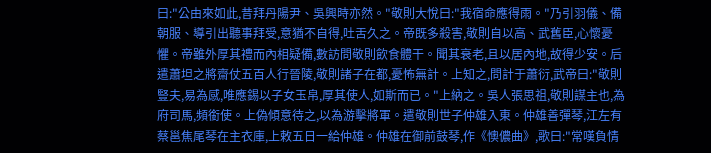曰:"公由來如此,昔拜丹陽尹、吳興時亦然。"敬則大悅曰:"我宿命應得雨。"乃引羽儀、備朝服、導引出聽事拜受,意猶不自得,吐舌久之。帝既多殺害,敬則自以高、武舊臣,心懷憂懼。帝雖外厚其禮而內相疑備,數訪問敬則飲食體干。聞其衰老,且以居內地,故得少安。后遣蕭坦之將齋仗五百人行晉陵,敬則諸子在都,憂怖無計。上知之,問計于蕭衍,武帝曰:"敬則豎夫,易為感,唯應錫以子女玉帛,厚其使人,如斯而已。"上納之。吳人張思祖,敬則謀主也,為府司馬,頻銜使。上偽傾意待之,以為游擊將軍。遣敬則世子仲雄入東。仲雄善彈琴,江左有蔡邕焦尾琴在主衣庫,上敕五日一給仲雄。仲雄在御前鼓琴,作《懊儂曲》,歌曰:"常嘆負情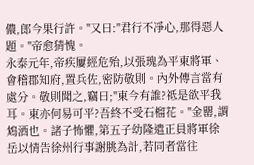儂,郎今果行許。"又曰:"君行不凈心,那得惡人題。"帝愈猜愧。
永泰元年,帝疾屢經危殆,以張瑰為平東將軍、會稽郡知府,置兵佐,密防敬則。內外傳言當有處分。敬則聞之,竊曰;"東今有誰?祗是欲平我耳。東亦何易可平?吾終不受石榴花。"金罌,謂鴆酒也。諸子怖懼,第五子幼隆遣正員將軍徐岳以情告徐州行事謝朓為計,若同者當往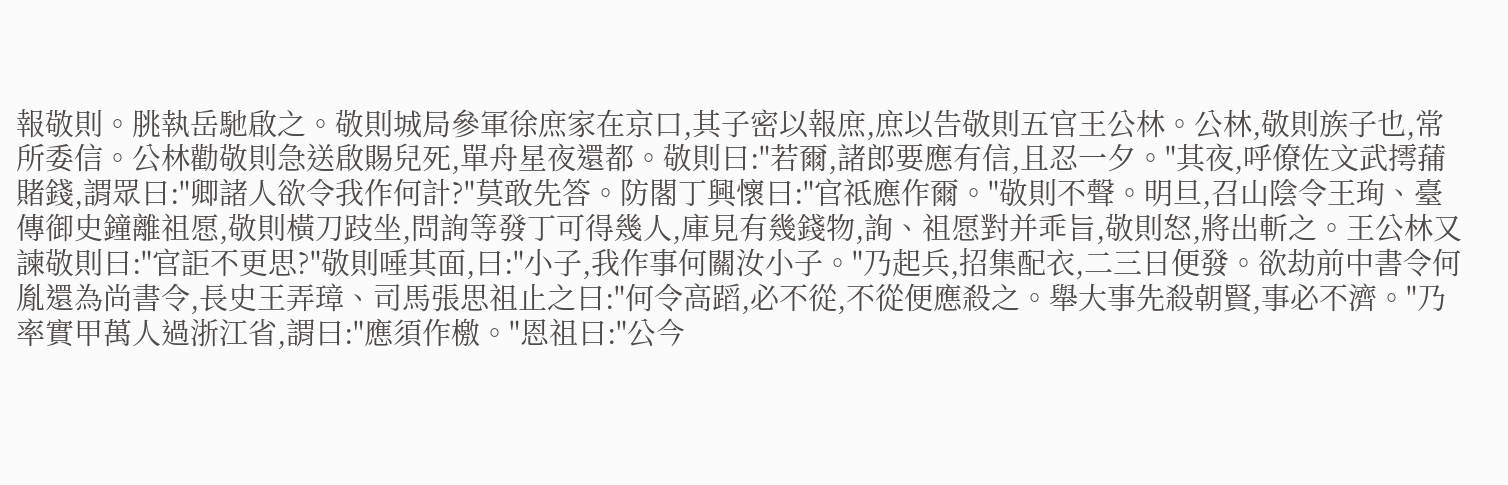報敬則。朓執岳馳啟之。敬則城局參軍徐庶家在京口,其子密以報庶,庶以告敬則五官王公林。公林,敬則族子也,常所委信。公林勸敬則急送啟賜兒死,單舟星夜還都。敬則曰:"若爾,諸郎要應有信,且忍一夕。"其夜,呼僚佐文武摴蒱賭錢,謂眾曰:"卿諸人欲令我作何計?"莫敢先答。防閣丁興懷曰:"官祗應作爾。"敬則不聲。明旦,召山陰令王珣、臺傳御史鐘離祖愿,敬則橫刀跂坐,問詢等發丁可得幾人,庫見有幾錢物,詢、祖愿對并乖旨,敬則怒,將出斬之。王公林又諫敬則曰:"官詎不更思?"敬則唾其面,曰:"小子,我作事何關汝小子。"乃起兵,招集配衣,二三日便發。欲劫前中書令何胤還為尚書令,長史王弄璋、司馬張思祖止之曰:"何令高蹈,必不從,不從便應殺之。舉大事先殺朝賢,事必不濟。"乃率實甲萬人過浙江省,謂曰:"應須作檄。"恩祖曰:"公今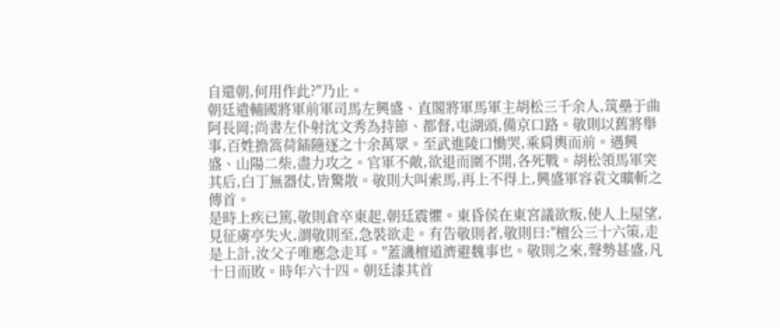自還朝,何用作此?"乃止。
朝廷遣輔國將軍前軍司馬左興盛、直閣將軍馬軍主胡松三千余人,筑壘于曲阿長岡;尚書左仆射沈文秀為持節、都督,屯湖頭,備京口路。敬則以舊將舉事,百姓擔篙荷鍤隨逐之十余萬眾。至武進陵口慟哭,乘肩輿而前。遇興盛、山陽二柴,盡力攻之。官軍不敵,欲退而圍不開,各死戰。胡松領馬軍突其后,白丁無器仗,皆驚散。敬則大叫索馬,再上不得上,興盛軍容袁文曠斬之傳首。
是時上疾已篤,敬則倉卒東起,朝廷震懼。東昏侯在東宮議欲叛,使人上屋望,見征虜亭失火,謂敬則至,急裝欲走。有告敬則者,敬則曰:"檀公三十六策,走是上計,汝父子唯應急走耳。"蓋譏檀道濟避魏事也。敬則之來,聲勢甚盛,凡十日而敗。時年六十四。朝廷漆其首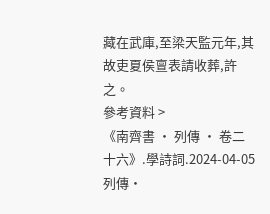藏在武庫,至梁天監元年,其故吏夏侯亶表請收葬,許之。
參考資料 >
《南齊書 · 列傳 · 卷二十六》.學詩詞.2024-04-05
列傳·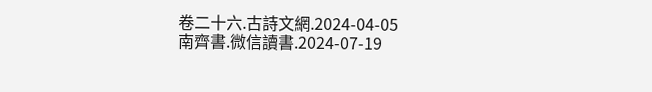卷二十六.古詩文網.2024-04-05
南齊書.微信讀書.2024-07-19